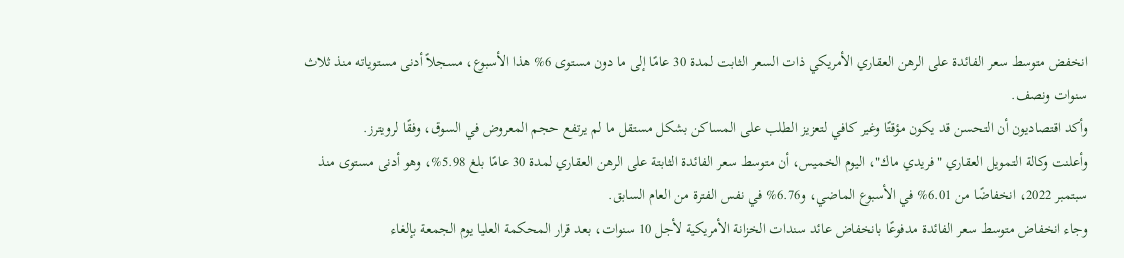انخفض متوسط سعر الفائدة على الرهن العقاري الأمريكي ذات السعر الثابت لمدة 30 عامًا إلى ما دون مستوى 6% هذا الأسبوع، مسجلاً أدنى مستوياته منذ ثلاث سنوات ونصف.
وأكد اقتصاديون أن التحسن قد يكون مؤقتًا وغير كافي لتعزيز الطلب على المساكن بشكل مستقل ما لم يرتفع حجم المعروض في السوق، وفقًا لرويترز.
وأعلنت وكالة التمويل العقاري "فريدي ماك"، اليوم الخميس، أن متوسط سعر الفائدة الثابتة على الرهن العقاري لمدة 30 عامًا بلغ 5.98%، وهو أدنى مستوى منذ سبتمبر 2022، انخفاضًا من 6.01% في الأسبوع الماضي، و6.76% في نفس الفترة من العام السابق.
وجاء انخفاض متوسط سعر الفائدة مدفوعًا بانخفاض عائد سندات الخزانة الأمريكية لأجل 10 سنوات، بعد قرار المحكمة العليا يوم الجمعة بإلغاء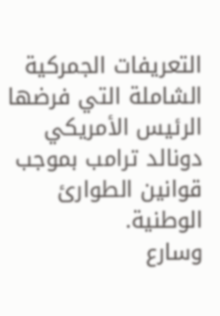التعريفات الجمركية الشاملة التي فرضها الرئيس الأمريكي دونالد ترامب بموجب قوانين الطوارئ الوطنية.
وسارع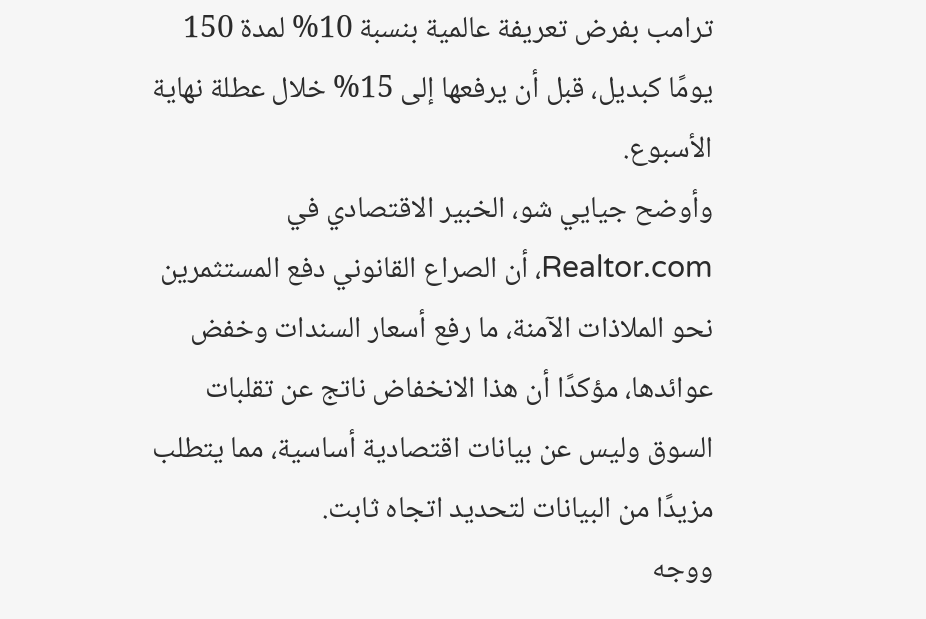ترامب بفرض تعريفة عالمية بنسبة 10% لمدة 150 يومًا كبديل، قبل أن يرفعها إلى 15% خلال عطلة نهاية الأسبوع.
وأوضح جيايي شو، الخبير الاقتصادي في Realtor.com، أن الصراع القانوني دفع المستثمرين نحو الملاذات الآمنة، ما رفع أسعار السندات وخفض عوائدها، مؤكدًا أن هذا الانخفاض ناتج عن تقلبات السوق وليس عن بيانات اقتصادية أساسية، مما يتطلب مزيدًا من البيانات لتحديد اتجاه ثابت.
ووجه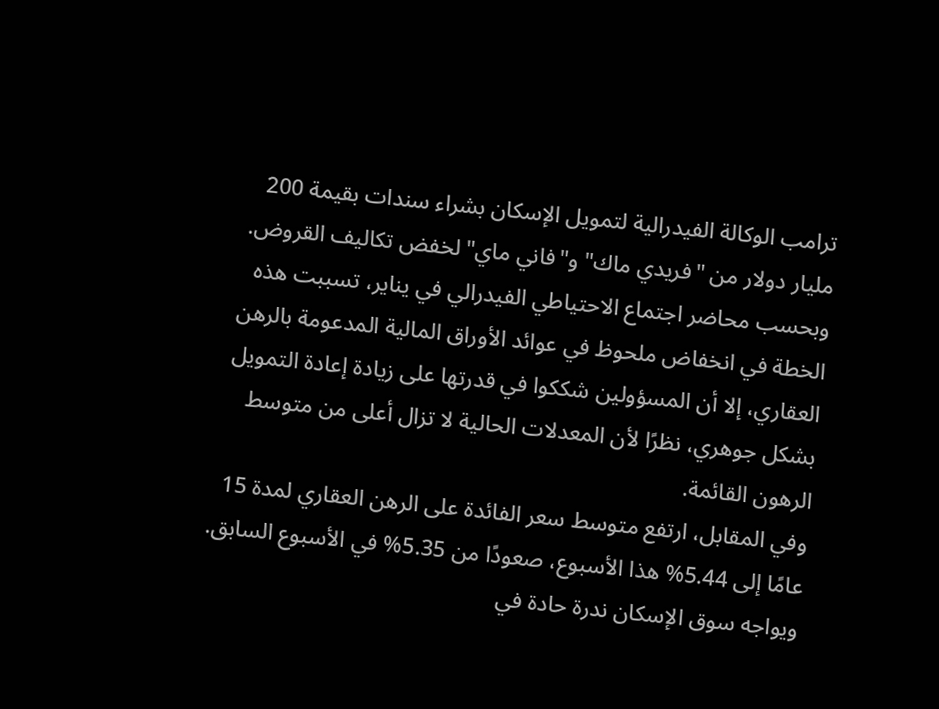ترامب الوكالة الفيدرالية لتمويل الإسكان بشراء سندات بقيمة 200 مليار دولار من "فريدي ماك" و"فاني ماي" لخفض تكاليف القروض.
وبحسب محاضر اجتماع الاحتياطي الفيدرالي في يناير، تسببت هذه الخطة في انخفاض ملحوظ في عوائد الأوراق المالية المدعومة بالرهن العقاري، إلا أن المسؤولين شككوا في قدرتها على زيادة إعادة التمويل بشكل جوهري، نظرًا لأن المعدلات الحالية لا تزال أعلى من متوسط الرهون القائمة.
وفي المقابل، ارتفع متوسط سعر الفائدة على الرهن العقاري لمدة 15 عامًا إلى 5.44% هذا الأسبوع، صعودًا من 5.35% في الأسبوع السابق.
ويواجه سوق الإسكان ندرة حادة في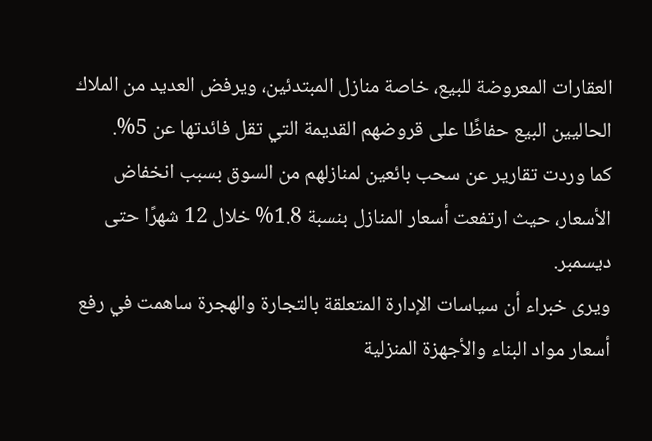العقارات المعروضة للبيع، خاصة منازل المبتدئين، ويرفض العديد من الملاك الحاليين البيع حفاظًا على قروضهم القديمة التي تقل فائدتها عن 5%.
كما وردت تقارير عن سحب بائعين لمنازلهم من السوق بسبب انخفاض الأسعار، حيث ارتفعت أسعار المنازل بنسبة 1.8% خلال 12 شهرًا حتى ديسمبر.
ويرى خبراء أن سياسات الإدارة المتعلقة بالتجارة والهجرة ساهمت في رفع أسعار مواد البناء والأجهزة المنزلية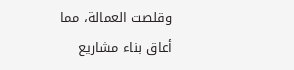وقلصت العمالة، مما أعاق بناء مشاريع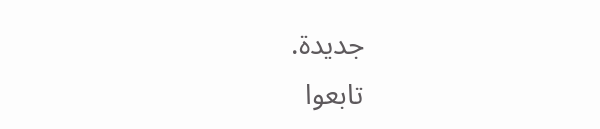جديدة.
تابعوا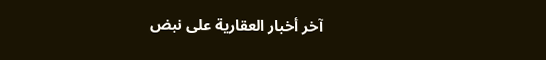آخر أخبار العقارية على نبض